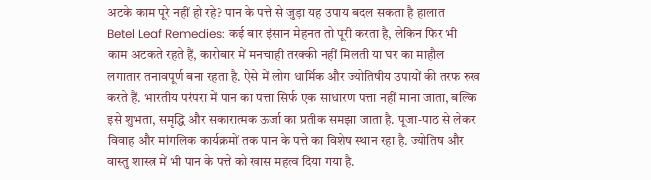अटके काम पूरे नहीं हो रहे? पान के पत्ते से जुड़ा यह उपाय बदल सकता है हालात
Betel Leaf Remedies: कई बार इंसान मेहनत तो पूरी करता है, लेकिन फिर भी काम अटकते रहते हैं, कारोबार में मनचाही तरक्की नहीं मिलती या घर का माहौल लगातार तनावपूर्ण बना रहता है. ऐसे में लोग धार्मिक और ज्योतिषीय उपायों की तरफ रुख करते हैं. भारतीय परंपरा में पान का पत्ता सिर्फ एक साधारण पत्ता नहीं माना जाता, बल्कि इसे शुभता, समृद्धि और सकारात्मक ऊर्जा का प्रतीक समझा जाता है. पूजा-पाठ से लेकर विवाह और मांगलिक कार्यक्रमों तक पान के पत्ते का विशेष स्थान रहा है. ज्योतिष और वास्तु शास्त्र में भी पान के पत्ते को खास महत्व दिया गया है.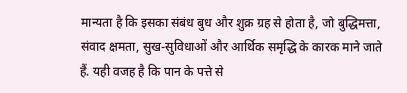मान्यता है कि इसका संबंध बुध और शुक्र ग्रह से होता है, जो बुद्धिमत्ता, संवाद क्षमता, सुख-सुविधाओं और आर्थिक समृद्धि के कारक माने जाते हैं. यही वजह है कि पान के पत्ते से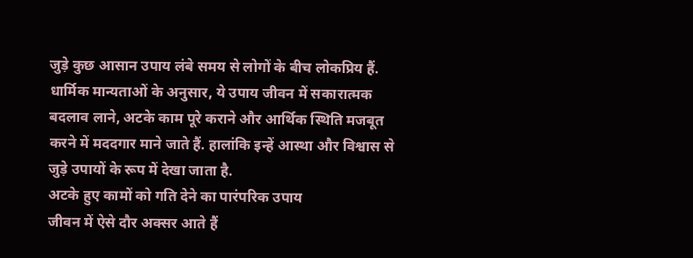जुड़े कुछ आसान उपाय लंबे समय से लोगों के बीच लोकप्रिय हैं. धार्मिक मान्यताओं के अनुसार, ये उपाय जीवन में सकारात्मक बदलाव लाने, अटके काम पूरे कराने और आर्थिक स्थिति मजबूत करने में मददगार माने जाते हैं. हालांकि इन्हें आस्था और विश्वास से जुड़े उपायों के रूप में देखा जाता है.
अटके हुए कामों को गति देने का पारंपरिक उपाय
जीवन में ऐसे दौर अक्सर आते हैं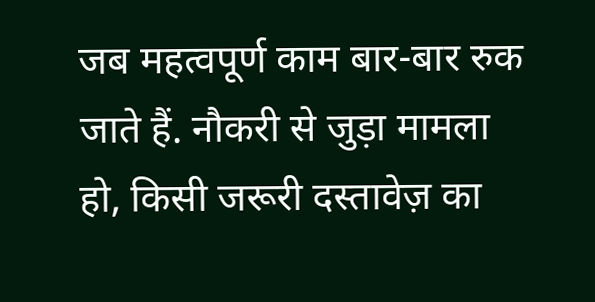जब महत्वपूर्ण काम बार-बार रुक जाते हैं. नौकरी से जुड़ा मामला हो, किसी जरूरी दस्तावेज़ का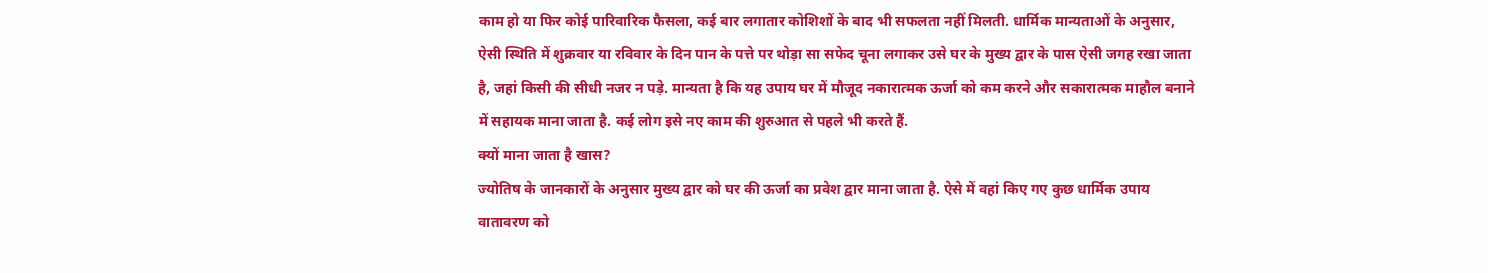काम हो या फिर कोई पारिवारिक फैसला, कई बार लगातार कोशिशों के बाद भी सफलता नहीं मिलती. धार्मिक मान्यताओं के अनुसार, ऐसी स्थिति में शुक्रवार या रविवार के दिन पान के पत्ते पर थोड़ा सा सफेद चूना लगाकर उसे घर के मुख्य द्वार के पास ऐसी जगह रखा जाता है, जहां किसी की सीधी नजर न पड़े. मान्यता है कि यह उपाय घर में मौजूद नकारात्मक ऊर्जा को कम करने और सकारात्मक माहौल बनाने में सहायक माना जाता है. कई लोग इसे नए काम की शुरुआत से पहले भी करते हैं.
क्यों माना जाता है खास?
ज्योतिष के जानकारों के अनुसार मुख्य द्वार को घर की ऊर्जा का प्रवेश द्वार माना जाता है. ऐसे में वहां किए गए कुछ धार्मिक उपाय वातावरण को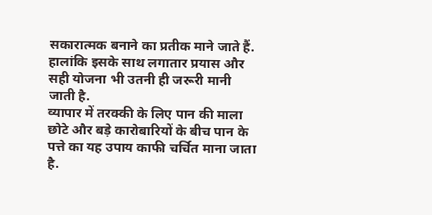सकारात्मक बनाने का प्रतीक माने जाते हैं. हालांकि इसके साथ लगातार प्रयास और सही योजना भी उतनी ही जरूरी मानी जाती है.
व्यापार में तरक्की के लिए पान की माला
छोटे और बड़े कारोबारियों के बीच पान के पत्ते का यह उपाय काफी चर्चित माना जाता है.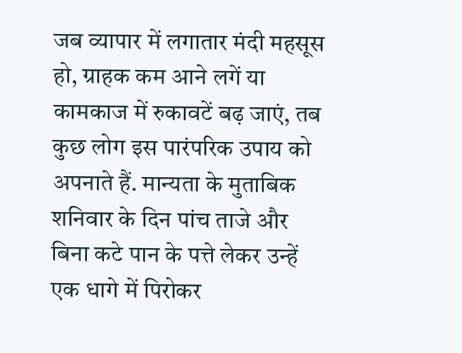जब व्यापार में लगातार मंदी महसूस हो, ग्राहक कम आने लगें या कामकाज में रुकावटें बढ़ जाएं, तब कुछ लोग इस पारंपरिक उपाय को अपनाते हैं. मान्यता के मुताबिक शनिवार के दिन पांच ताजे और बिना कटे पान के पत्ते लेकर उन्हें एक धागे में पिरोकर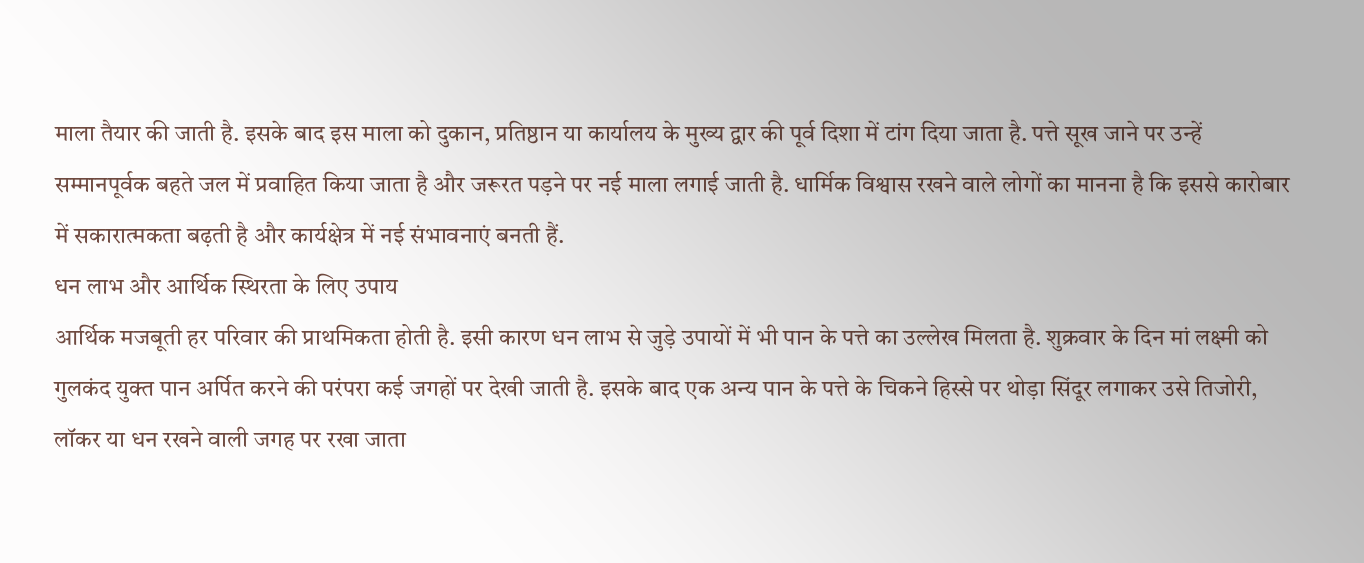माला तैयार की जाती है. इसके बाद इस माला को दुकान, प्रतिष्ठान या कार्यालय के मुख्य द्वार की पूर्व दिशा में टांग दिया जाता है. पत्ते सूख जाने पर उन्हें सम्मानपूर्वक बहते जल में प्रवाहित किया जाता है और जरूरत पड़ने पर नई माला लगाई जाती है. धार्मिक विश्वास रखने वाले लोगों का मानना है कि इससे कारोबार में सकारात्मकता बढ़ती है और कार्यक्षेत्र में नई संभावनाएं बनती हैं.
धन लाभ और आर्थिक स्थिरता के लिए उपाय
आर्थिक मजबूती हर परिवार की प्राथमिकता होती है. इसी कारण धन लाभ से जुड़े उपायों में भी पान के पत्ते का उल्लेख मिलता है. शुक्रवार के दिन मां लक्ष्मी को गुलकंद युक्त पान अर्पित करने की परंपरा कई जगहों पर देखी जाती है. इसके बाद एक अन्य पान के पत्ते के चिकने हिस्से पर थोड़ा सिंदूर लगाकर उसे तिजोरी, लॉकर या धन रखने वाली जगह पर रखा जाता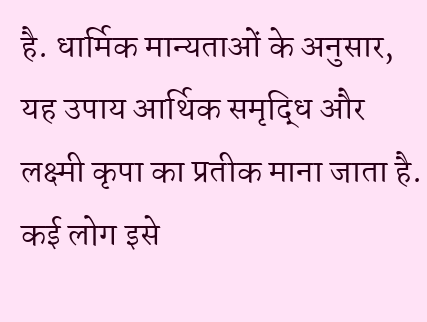है. धार्मिक मान्यताओं के अनुसार, यह उपाय आर्थिक समृद्धि और लक्ष्मी कृपा का प्रतीक माना जाता है. कई लोग इसे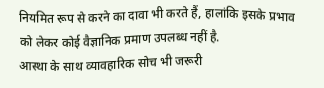नियमित रूप से करने का दावा भी करते हैं, हालांकि इसके प्रभाव को लेकर कोई वैज्ञानिक प्रमाण उपलब्ध नहीं है.
आस्था के साथ व्यावहारिक सोच भी जरूरी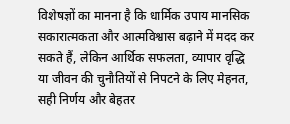विशेषज्ञों का मानना है कि धार्मिक उपाय मानसिक सकारात्मकता और आत्मविश्वास बढ़ाने में मदद कर सकते हैं, लेकिन आर्थिक सफलता, व्यापार वृद्धि या जीवन की चुनौतियों से निपटने के लिए मेहनत, सही निर्णय और बेहतर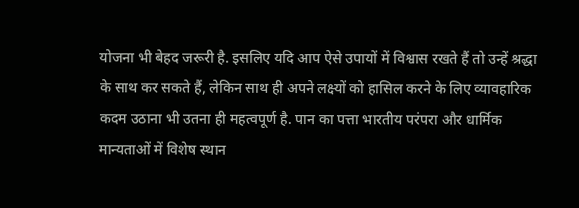योजना भी बेहद जरूरी है. इसलिए यदि आप ऐसे उपायों में विश्वास रखते हैं तो उन्हें श्रद्धा के साथ कर सकते हैं, लेकिन साथ ही अपने लक्ष्यों को हासिल करने के लिए व्यावहारिक कदम उठाना भी उतना ही महत्वपूर्ण है. पान का पत्ता भारतीय परंपरा और धार्मिक मान्यताओं में विशेष स्थान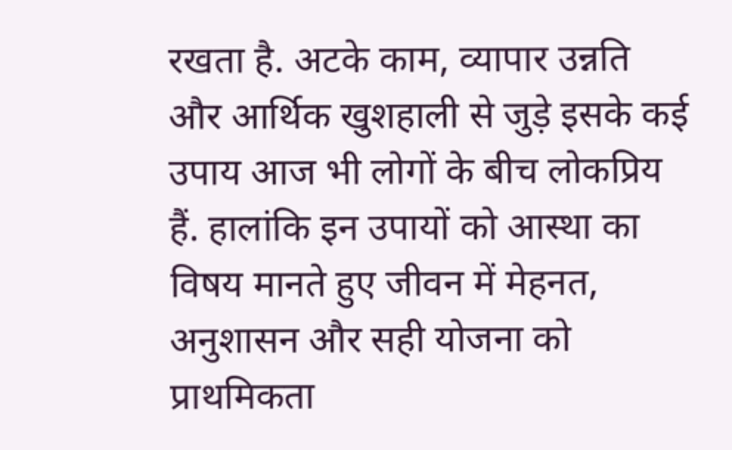रखता है. अटके काम, व्यापार उन्नति और आर्थिक खुशहाली से जुड़े इसके कई उपाय आज भी लोगों के बीच लोकप्रिय हैं. हालांकि इन उपायों को आस्था का विषय मानते हुए जीवन में मेहनत, अनुशासन और सही योजना को प्राथमिकता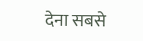देना सबसे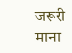जरूरी माना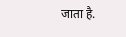जाता है.